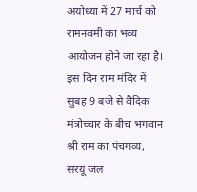अयोध्या में 27 मार्च को रामनवमी का भव्य आयोजन होने जा रहा है। इस दिन राम मंदिर में सुबह 9 बजे से वैदिक मंत्रोच्चार के बीच भगवान श्री राम का पंचगव्य, सरयू जल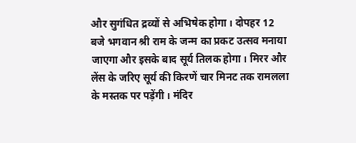और सुगंधित द्रव्यों से अभिषेक होगा। दोपहर 12 बजे भगवान श्री राम के जन्म का प्रकट उत्सव मनाया जाएगा और इसके बाद सूर्य तिलक होगा। मिरर और लेंस के जरिए सूर्य की किरणें चार मिनट तक रामलला के मस्तक पर पड़ेंगी। मंदिर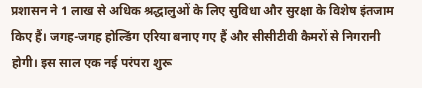प्रशासन ने 1 लाख से अधिक श्रद्धालुओं के लिए सुविधा और सुरक्षा के विशेष इंतजाम किए हैं। जगह-जगह होल्डिंग एरिया बनाए गए हैं और सीसीटीवी कैमरों से निगरानी होगी। इस साल एक नई परंपरा शुरू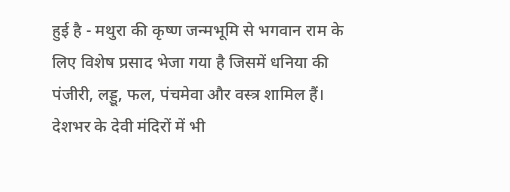हुई है - मथुरा की कृष्ण जन्मभूमि से भगवान राम के लिए विशेष प्रसाद भेजा गया है जिसमें धनिया की पंजीरी, लड्डू, फल, पंचमेवा और वस्त्र शामिल हैं। देशभर के देवी मंदिरों में भी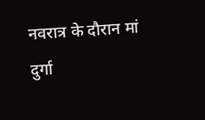नवरात्र के दौरान मां दुर्गा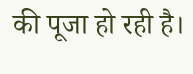की पूजा हो रही है।